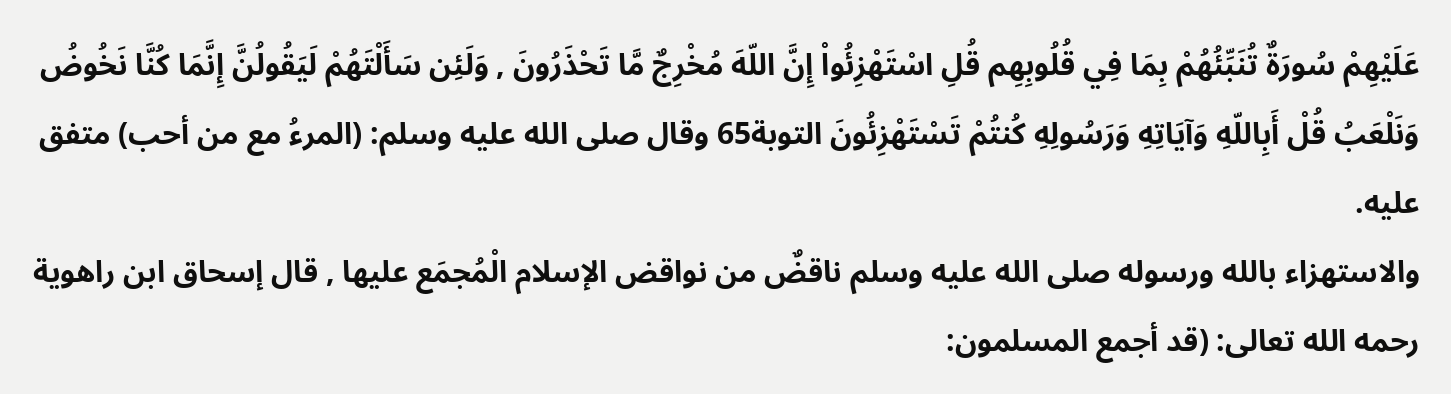عَلَيْهِمْ سُورَةٌ تُنَبِّئُهُمْ بِمَا فِي قُلُوبِهِم قُلِ اسْتَهْزِئُواْ إِنَّ اللّهَ مُخْرِجٌ مَّا تَحْذَرُونَ , وَلَئِن سَأَلْتَهُمْ لَيَقُولُنَّ إِنَّمَا كُنَّا نَخُوضُ وَنَلْعَبُ قُلْ أَبِاللّهِ وَآيَاتِهِ وَرَسُولِهِ كُنتُمْ تَسْتَهْزِئُونَ التوبة65 وقال صلى الله عليه وسلم: (المرءُ مع من أحب) متفق عليه.
والاستهزاء بالله ورسوله صلى الله عليه وسلم ناقضٌ من نواقض الإسلام الْمُجمَع عليها , قال إسحاق ابن راهوية رحمه الله تعالى: (قد أجمع المسلمون: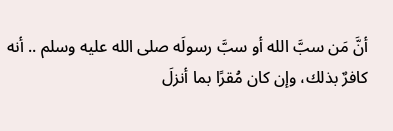أنَّ مَن سبَّ الله أو سبَّ رسولَه صلى الله عليه وسلم .. أنه كافرٌ بذلك، وإن كان مُقرًا بما أنزلَ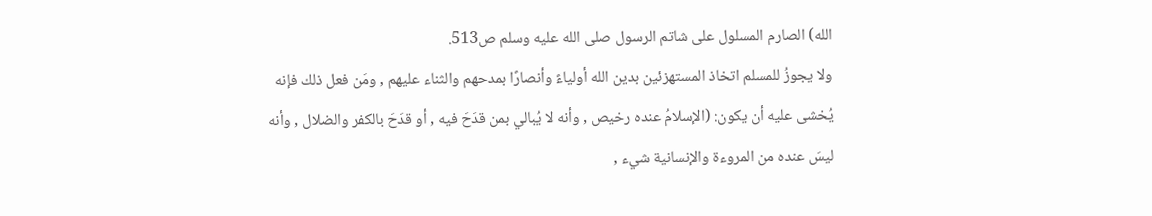الله) الصارم المسلول على شاتم الرسول صلى الله عليه وسلم ص513.
ولا يجوزُ للمسلم اتخاذ المستهزئين بدين الله أولياءً وأنصارًا بمدحهم والثناء عليهم , ومَن فعل ذلك فإنه يُخشى عليه أن يكون: (الإسلامُ عنده رخيص , وأنه لا يُبالي بمن قدَحَ فيه , أو قدَحَ بالكفر والضلال , وأنه ليسَ عنده من المروءة والإنسانية شيء ,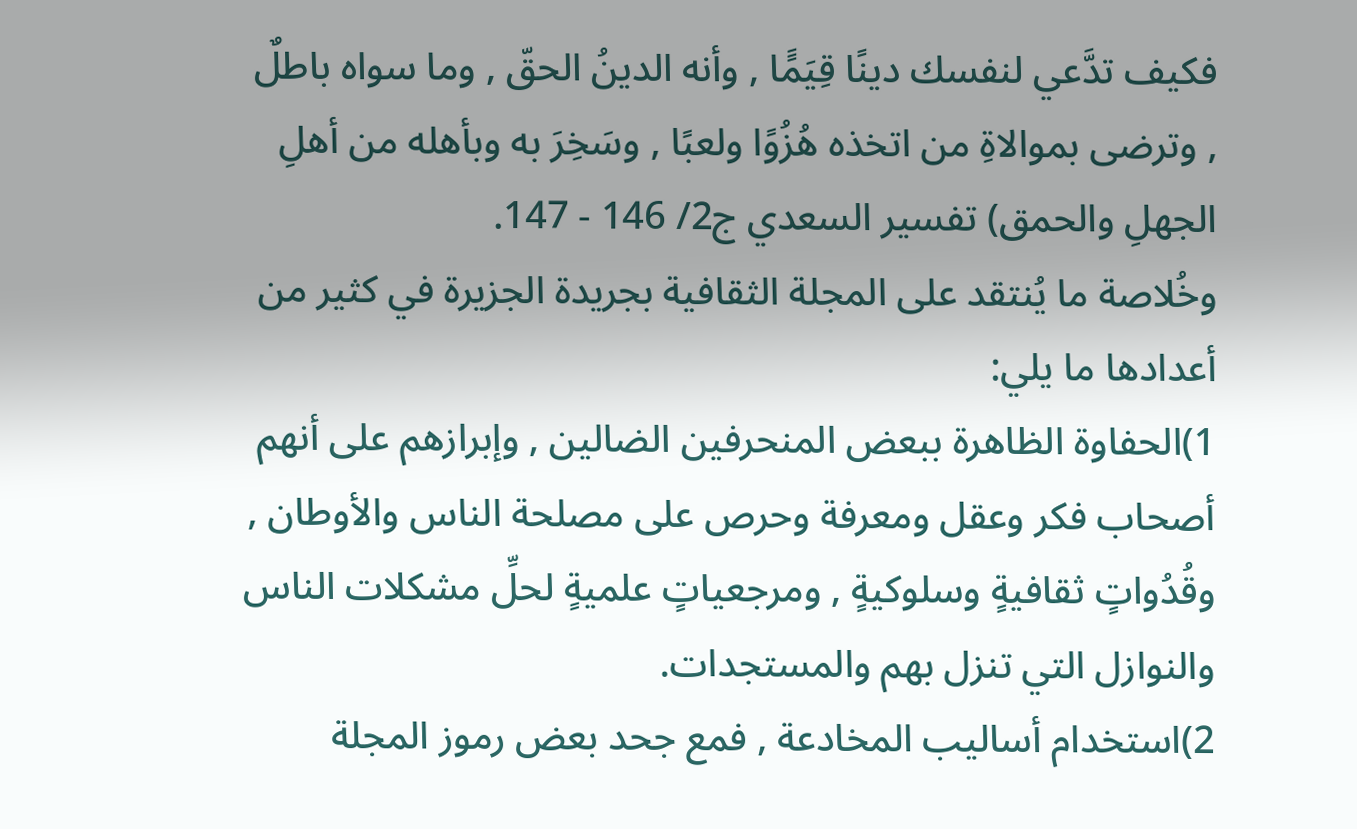فكيف تدَّعي لنفسك دينًا قِيَمًَا , وأنه الدينُ الحقّ , وما سواه باطلٌ , وترضى بموالاةِ من اتخذه هُزُوًا ولعبًا , وسَخِرَ به وبأهله من أهلِ الجهلِ والحمق) تفسير السعدي ج2/ 146 - 147.
وخُلاصة ما يُنتقد على المجلة الثقافية بجريدة الجزيرة في كثير من أعدادها ما يلي:
1)الحفاوة الظاهرة ببعض المنحرفين الضالين , وإبرازهم على أنهم أصحاب فكر وعقل ومعرفة وحرص على مصلحة الناس والأوطان , وقُدُواتٍ ثقافيةٍ وسلوكيةٍ , ومرجعياتٍ علميةٍ لحلِّ مشكلات الناس والنوازل التي تنزل بهم والمستجدات.
2)استخدام أساليب المخادعة , فمع جحد بعض رموز المجلة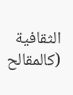الثقافية (كالمقالح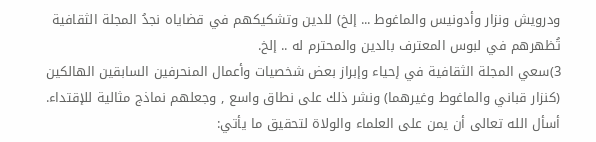ودرويش ونزار وأدونيس والماغوط ... إلخ) للدين وتشكيكهم في قضاياه نجدُ المجلة الثقافية تُظهرهم في لبوس المعترف بالدين والمحترم له .. إلخ.
3)سعي المجلة الثقافية في إحياء وإبراز بعض شخصيات وأعمال المنحرفين السابقين الهالكين (كنزار قباني والماغوط وغيرهما) ونشر ذلك على نطاق واسع , وجعلهم نماذج مثالية للإقتداء.
أسأل الله تعالى أن يمن على العلماء والولاة لتحقيق ما يأتي: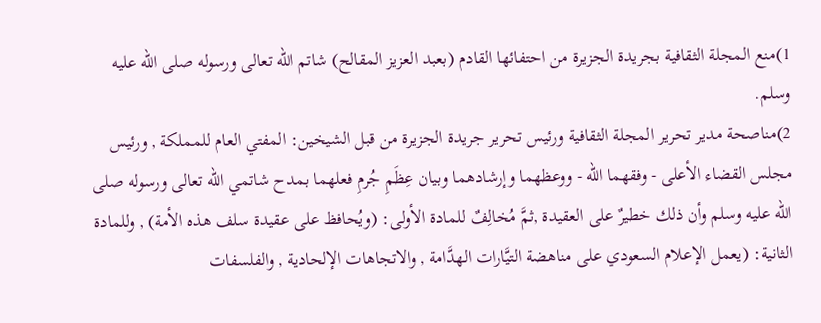1)منع المجلة الثقافية بجريدة الجزيرة من احتفائها القادم (بعبد العزيز المقالح) شاتم الله تعالى ورسوله صلى الله عليه وسلم.
2)مناصحة مدير تحرير المجلة الثقافية ورئيس تحرير جريدة الجزيرة من قبل الشيخين: المفتي العام للمملكة , ورئيس مجلس القضاء الأعلى - وفقهما الله - ووعظهما وإرشادهما وبيان عِظَمِ جُرمِ فعلهما بمدح شاتمي الله تعالى ورسوله صلى الله عليه وسلم وأن ذلك خطيرٌ على العقيدة ,ثمَّ مُخالِفٌ للمادة الأولى: (ويُحافظ على عقيدة سلف هذه الأمة) , وللمادة الثانية: (يعمل الإعلام السعودي على مناهضة التيَّارات الهدَّامة , والاتجاهات الإلحادية , والفلسفات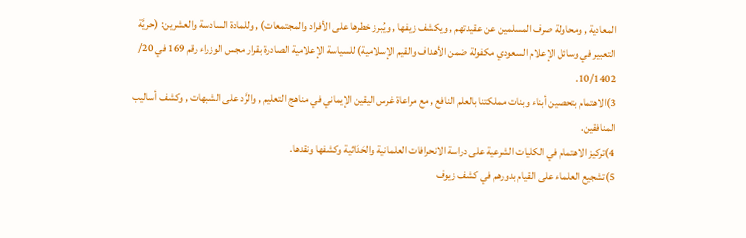المعادية , ومحاولة صرف المسلمين عن عقيدتهم , ويكشف زيفها , ويُبرز خطرها على الأفراد والمجتمعات) , وللمادة السادسة والعشرين: (حريَّة التعبير في وسائل الإعلام السعودي مكفولة ضمن الأهداف والقيم الإسلامية) للسياسة الإعلامية الصادرة بقرار مجس الوزراء رقم 169 في 20/ 10/1402.
3)الاهتمام بتحصين أبناء وبنات مملكتنا بالعلم النافع , مع مراعاة غرس اليقين الإيماني في مناهج التعليم , والرَّد على الشبهات , وكشف أساليب المنافقين.
4)تركيز الاهتمام في الكليات الشرعية على دراسة الانحرافات العلمانية والحَدَاثية وكشفها ونقدها.
5)تشجيع العلماء على القيام بدورهم في كشف زيوف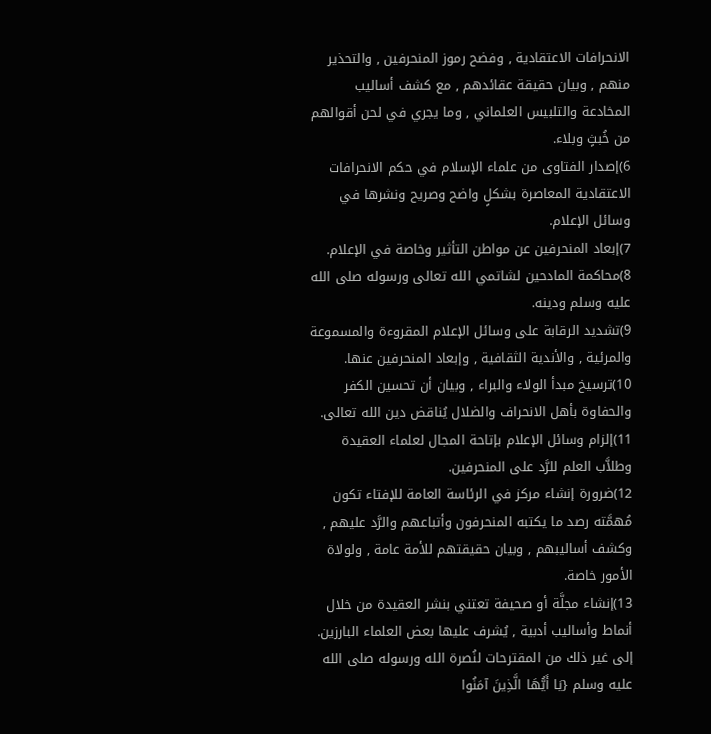الانحرافات الاعتقادية , وفضح رموز المنحرفين , والتحذير منهم , وبيان حقيقة عقائدهم , مع كشف أساليب المخادعة والتلبيس العلماني , وما يجري في لحن أقوالهم من خُبثٍ وبلاء.
6)إصدار الفتاوى من علماء الإسلام في حكم الانحرافات الاعتقادية المعاصرة بشكلٍ واضح وصريح ونشرها في وسائل الإعلام.
7)إبعاد المنحرفين عن مواطن التأثير وخاصة في الإعلام.
8)محاكمة المادحين لشاتمي الله تعالى ورسوله صلى الله عليه وسلم ودينه.
9)تشديد الرقابة على وسائل الإعلام المقروءة والمسموعة والمرئية , والأندية الثقافية , وإبعاد المنحرفين عنها.
10)ترسيخ مبدأ الولاء والبراء , وبيان أن تحسين الكفر والحفاوة بأهل الانحراف والضلال يُناقض دين الله تعالى.
11)إلزام وسائل الإعلام بإتاحة المجال لعلماء العقيدة وطلاَّب العلم للرَّد على المنحرفين.
12)ضرورة إنشاء مركز في الرئاسة العامة للإفتاء تكون مُهمَّته رصد ما يكتبه المنحرفون وأتباعهم والرَّد عليهم , وكشف أساليبهم , وبيان حقيقتهم للأمة عامة , ولولاة الأمور خاصة.
13)إنشاء مجلَّة أو صحيفة تعتني بنشر العقيدة من خلال أنماط وأساليب أدبية , يُشرف عليها بعض العلماء البارزين.
إلى غير ذلك من المقترحات لنُصرة الله ورسوله صلى الله عليه وسلم {يَا أَيُّهَا الَّذِينَ آمَنُوا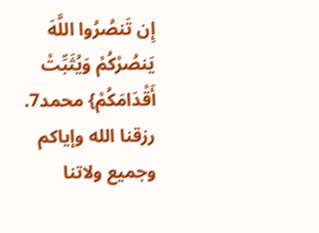إِن تَنصُرُوا اللَّهَ يَنصُرْكُمْ وَيُثَبِّتْ أَقْدَامَكُمْ} محمد7.
رزقنا الله وإياكم وجميع ولاتنا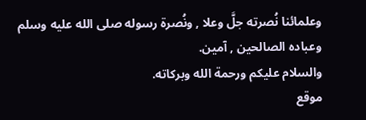وعلمائنا نُصرته جلَّ وعلا , ونُصرة رسوله صلى الله عليه وسلم وعباده الصالحين , آمين.
والسلام عليكم ورحمة الله وبركاته.
موقع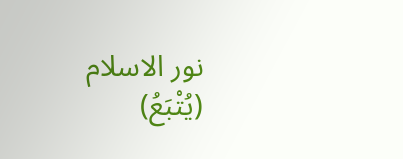نور الاسلام
(يُتْبَعُ)